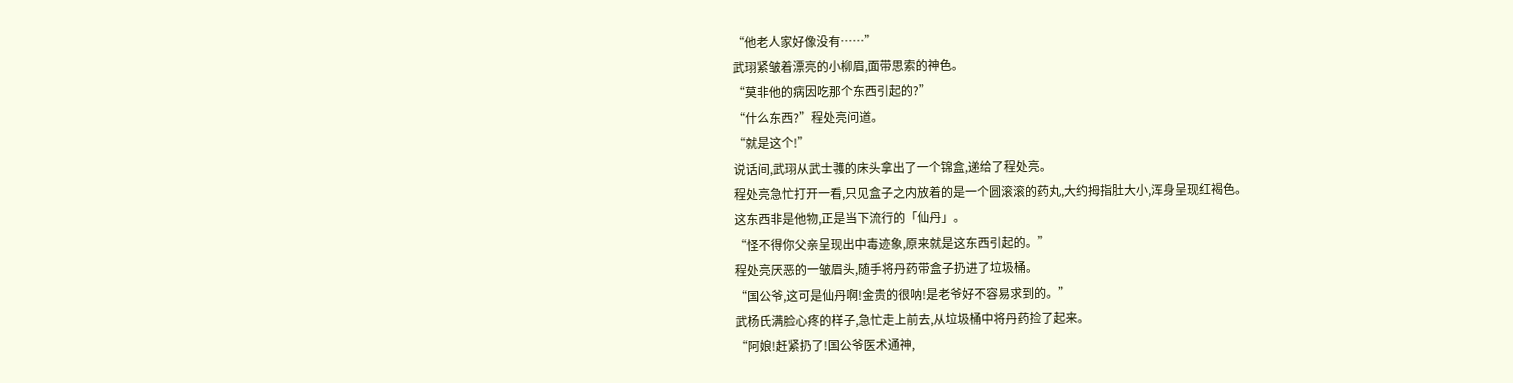“他老人家好像没有……”
武珝紧皱着漂亮的小柳眉,面带思索的神色。
“莫非他的病因吃那个东西引起的?”
“什么东西?”程处亮问道。
“就是这个!”
说话间,武珝从武士彟的床头拿出了一个锦盒,递给了程处亮。
程处亮急忙打开一看,只见盒子之内放着的是一个圆滚滚的药丸,大约拇指肚大小,浑身呈现红褐色。
这东西非是他物,正是当下流行的「仙丹」。
“怪不得你父亲呈现出中毒迹象,原来就是这东西引起的。”
程处亮厌恶的一皱眉头,随手将丹药带盒子扔进了垃圾桶。
“国公爷,这可是仙丹啊!金贵的很呐!是老爷好不容易求到的。”
武杨氏满脸心疼的样子,急忙走上前去,从垃圾桶中将丹药捡了起来。
“阿娘!赶紧扔了!国公爷医术通神,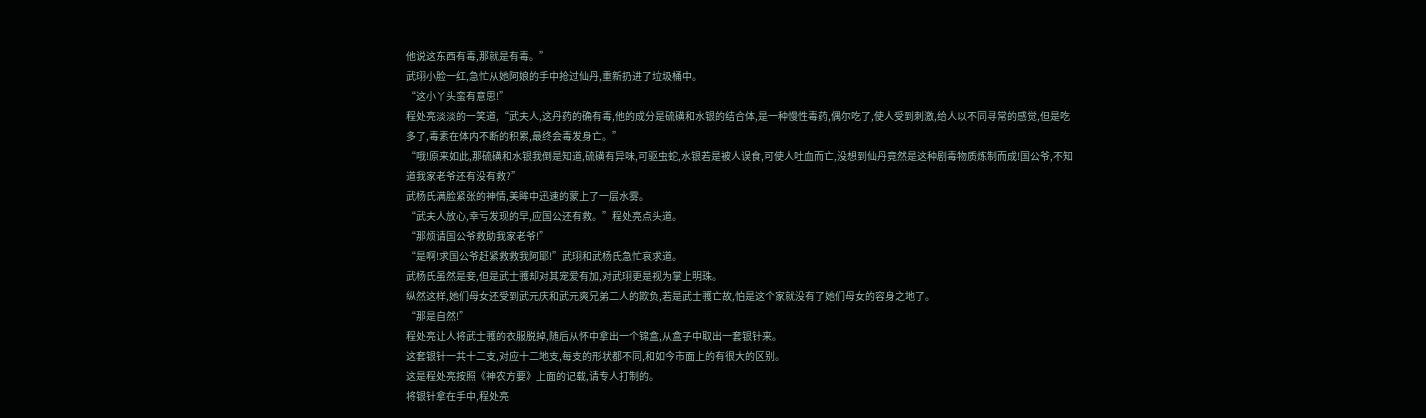他说这东西有毒,那就是有毒。”
武珝小脸一红,急忙从她阿娘的手中抢过仙丹,重新扔进了垃圾桶中。
“这小丫头蛮有意思!”
程处亮淡淡的一笑道,“武夫人,这丹药的确有毒,他的成分是硫磺和水银的结合体,是一种慢性毒药,偶尔吃了,使人受到刺激,给人以不同寻常的感觉,但是吃多了,毒素在体内不断的积累,最终会毒发身亡。”
“哦!原来如此,那硫磺和水银我倒是知道,硫磺有异味,可驱虫蛇,水银若是被人误食,可使人吐血而亡,没想到仙丹竟然是这种剧毒物质炼制而成!国公爷,不知道我家老爷还有没有救?”
武杨氏满脸紧张的神情,美眸中迅速的蒙上了一层水雾。
“武夫人放心,幸亏发现的早,应国公还有救。”程处亮点头道。
“那烦请国公爷救助我家老爷!”
“是啊!求国公爷赶紧救救我阿耶!”武珝和武杨氏急忙哀求道。
武杨氏虽然是妾,但是武士彟却对其宠爱有加,对武珝更是视为掌上明珠。
纵然这样,她们母女还受到武元庆和武元爽兄弟二人的欺负,若是武士彟亡故,怕是这个家就没有了她们母女的容身之地了。
“那是自然!”
程处亮让人将武士彟的衣服脱掉,随后从怀中拿出一个锦盒,从盒子中取出一套银针来。
这套银针一共十二支,对应十二地支,每支的形状都不同,和如今市面上的有很大的区别。
这是程处亮按照《神农方要》上面的记载,请专人打制的。
将银针拿在手中,程处亮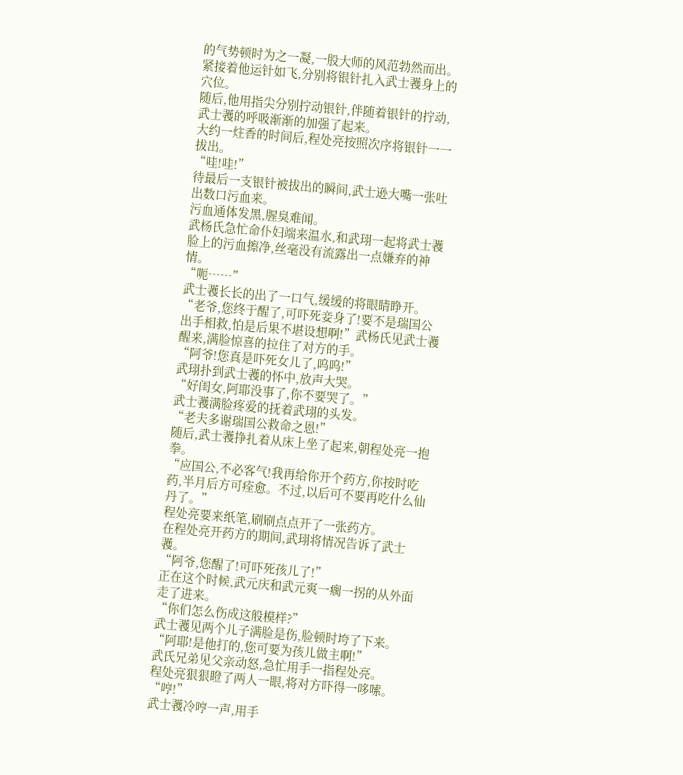的气势顿时为之一凝,一股大师的风范勃然而出。
紧接着他运针如飞,分别将银针扎入武士彟身上的穴位。
随后,他用指尖分别拧动银针,伴随着银针的拧动,武士彟的呼吸渐渐的加强了起来。
大约一炷香的时间后,程处亮按照次序将银针一一拔出。
“哇!哇!”
待最后一支银针被拔出的瞬间,武士逊大嘴一张吐出数口污血来。
污血通体发黑,腥臭难闻。
武杨氏急忙命仆妇端来温水,和武珝一起将武士彟脸上的污血擦净,丝毫没有流露出一点嫌弃的神情。
“呃……”
武士彟长长的出了一口气,缓缓的将眼睛睁开。
“老爷,您终于醒了,可吓死妾身了!要不是瑞国公出手相救,怕是后果不堪设想啊!”武杨氏见武士彟醒来,满脸惊喜的拉住了对方的手。
“阿爷!您真是吓死女儿了,呜呜!”
武珝扑到武士彟的怀中,放声大哭。
“好闺女,阿耶没事了,你不要哭了。”
武士彟满脸疼爱的抚着武珝的头发。
“老夫多谢瑞国公救命之恩!”
随后,武士彟挣扎着从床上坐了起来,朝程处亮一抱拳。
“应国公,不必客气!我再给你开个药方,你按时吃药,半月后方可痊愈。不过,以后可不要再吃什么仙丹了。”
程处亮要来纸笔,刷刷点点开了一张药方。
在程处亮开药方的期间,武珝将情况告诉了武士彟。
“阿爷,您醒了!可吓死孩儿了!”
正在这个时候,武元庆和武元爽一瘸一拐的从外面走了进来。
“你们怎么伤成这般模样?”
武士彟见两个儿子满脸是伤,脸顿时垮了下来。
“阿耶!是他打的,您可要为孩儿做主啊!”
武氏兄弟见父亲动怒,急忙用手一指程处亮。
程处亮狠狠瞪了两人一眼,将对方吓得一哆嗦。
“哼!”
武士彟冷哼一声,用手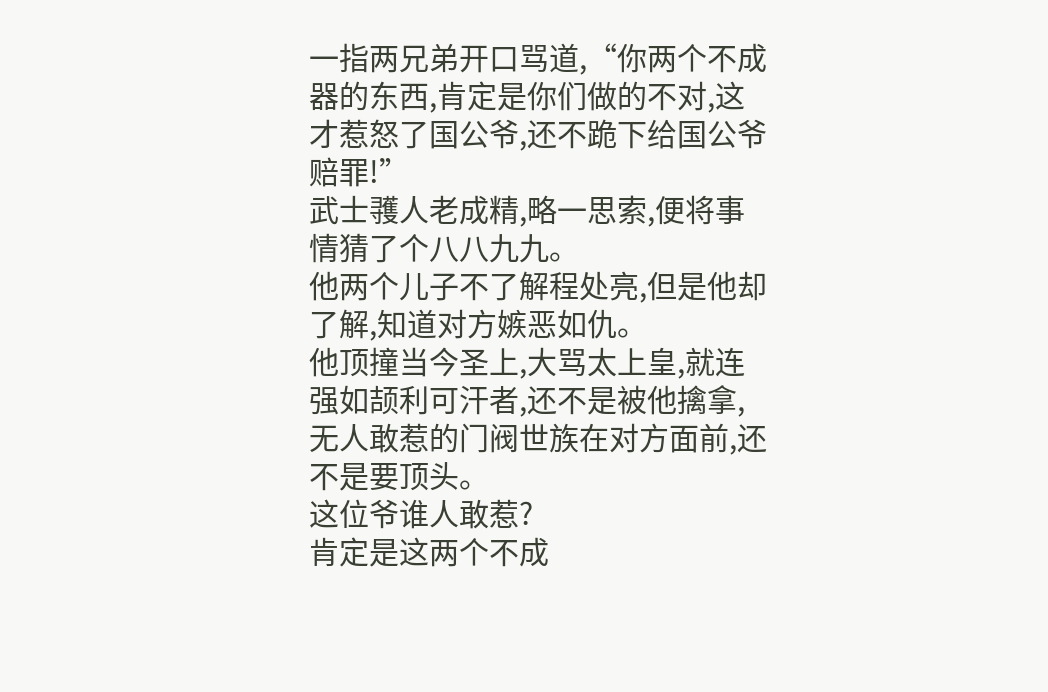一指两兄弟开口骂道,“你两个不成器的东西,肯定是你们做的不对,这才惹怒了国公爷,还不跪下给国公爷赔罪!”
武士彟人老成精,略一思索,便将事情猜了个八八九九。
他两个儿子不了解程处亮,但是他却了解,知道对方嫉恶如仇。
他顶撞当今圣上,大骂太上皇,就连强如颉利可汗者,还不是被他擒拿,无人敢惹的门阀世族在对方面前,还不是要顶头。
这位爷谁人敢惹?
肯定是这两个不成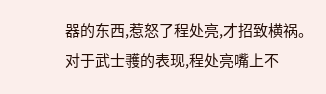器的东西,惹怒了程处亮,才招致横祸。
对于武士彟的表现,程处亮嘴上不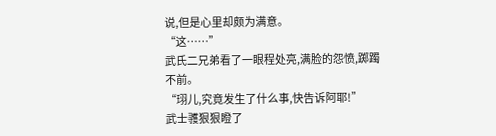说,但是心里却颇为满意。
“这……”
武氏二兄弟看了一眼程处亮,满脸的怨愤,踯躅不前。
“珝儿,究竟发生了什么事,快告诉阿耶!”
武士彟狠狠瞪了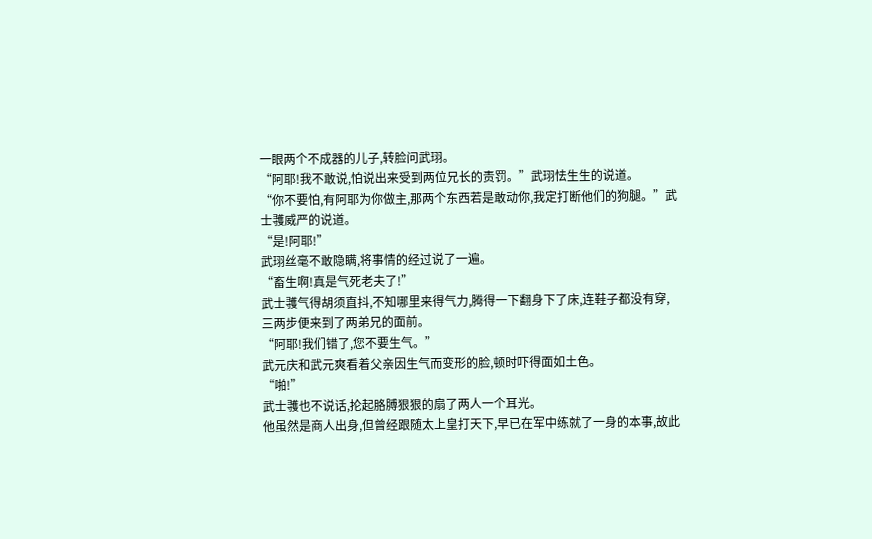一眼两个不成器的儿子,转脸问武珝。
“阿耶!我不敢说,怕说出来受到两位兄长的责罚。”武珝怯生生的说道。
“你不要怕,有阿耶为你做主,那两个东西若是敢动你,我定打断他们的狗腿。”武士彟威严的说道。
“是!阿耶!”
武珝丝毫不敢隐瞒,将事情的经过说了一遍。
“畜生啊!真是气死老夫了!”
武士彟气得胡须直抖,不知哪里来得气力,腾得一下翻身下了床,连鞋子都没有穿,三两步便来到了两弟兄的面前。
“阿耶!我们错了,您不要生气。”
武元庆和武元爽看着父亲因生气而变形的脸,顿时吓得面如土色。
“啪!”
武士彟也不说话,抡起胳膊狠狠的扇了两人一个耳光。
他虽然是商人出身,但曾经跟随太上皇打天下,早已在军中练就了一身的本事,故此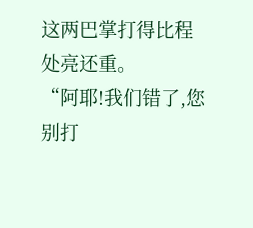这两巴掌打得比程处亮还重。
“阿耶!我们错了,您别打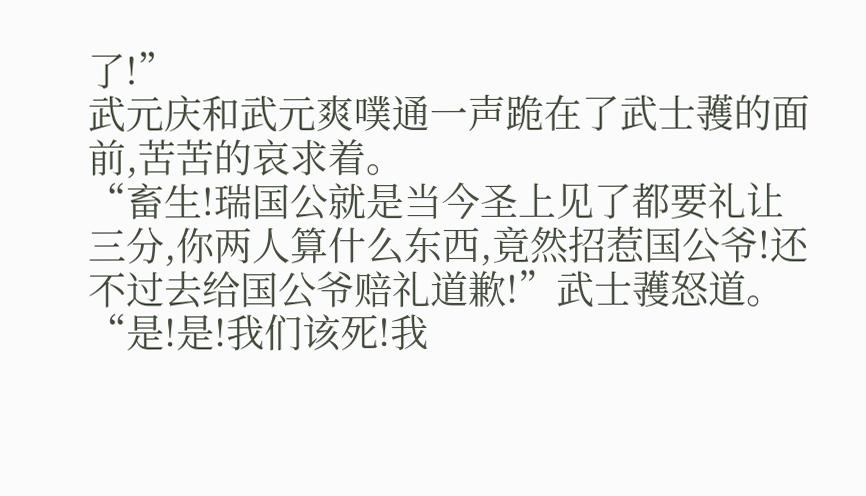了!”
武元庆和武元爽噗通一声跪在了武士彟的面前,苦苦的哀求着。
“畜生!瑞国公就是当今圣上见了都要礼让三分,你两人算什么东西,竟然招惹国公爷!还不过去给国公爷赔礼道歉!”武士彟怒道。
“是!是!我们该死!我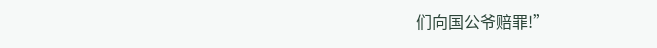们向国公爷赔罪!”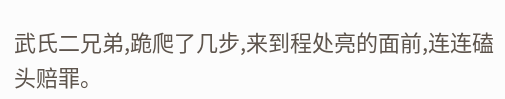武氏二兄弟,跪爬了几步,来到程处亮的面前,连连磕头赔罪。